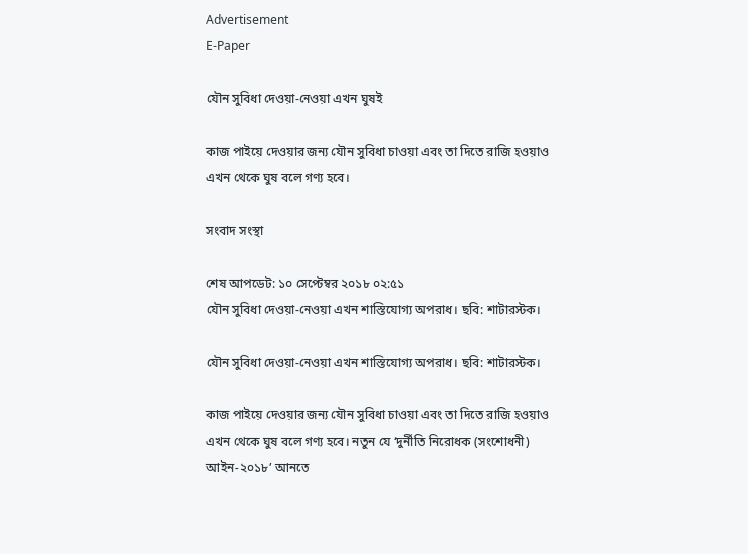Advertisement
E-Paper

যৌন সুবিধা দেওয়া-নেওয়া এখন ঘুষই

কাজ পাইয়ে দেওয়ার জন্য যৌন সুবিধা চাওয়া এবং তা দিতে রাজি হওয়াও এখন থেকে ঘুষ বলে গণ্য হবে।

সংবাদ সংস্থা

শেষ আপডেট: ১০ সেপ্টেম্বর ২০১৮ ০২:৫১
যৌন সুবিধা দেওয়া-নেওয়া এখন শাস্তিযোগ্য অপরাধ। ছবি: শাটারস্টক।

যৌন সুবিধা দেওয়া-নেওয়া এখন শাস্তিযোগ্য অপরাধ। ছবি: শাটারস্টক।

কাজ পাইয়ে দেওয়ার জন্য যৌন সুবিধা চাওয়া এবং তা দিতে রাজি হওয়াও এখন থেকে ঘুষ বলে গণ্য হবে। নতুন যে ‘দুর্নীতি নিরোধক (সংশোধনী) আইন-২০১৮’ আনতে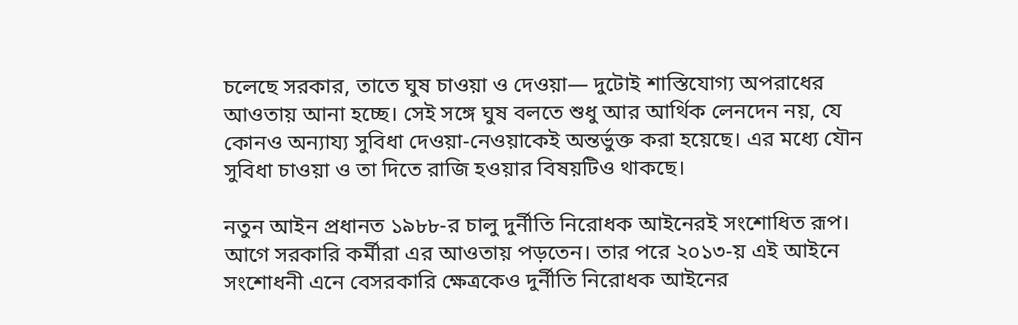চলেছে সরকার, তাতে ঘুষ চাওয়া ও দেওয়া— দুটোই শাস্তিযোগ্য অপরাধের আওতায় আনা হচ্ছে। সেই সঙ্গে ঘুষ বলতে শুধু আর আর্থিক লেনদেন নয়, যে কোনও অন্যায্য সুবিধা দেওয়া-নেওয়াকেই অন্তর্ভুক্ত করা হয়েছে। এর মধ্যে যৌন সুবিধা চাওয়া ও তা দিতে রাজি হওয়ার বিষয়টিও থাকছে।

নতুন আইন প্রধানত ১৯৮৮-র চালু দুর্নীতি নিরোধক আইনেরই সংশোধিত রূপ। আগে সরকারি কর্মীরা এর আওতায় পড়তেন। তার পরে ২০১৩-য় এই আইনে সংশোধনী এনে বেসরকারি ক্ষেত্রকেও দুর্নীতি নিরোধক আইনের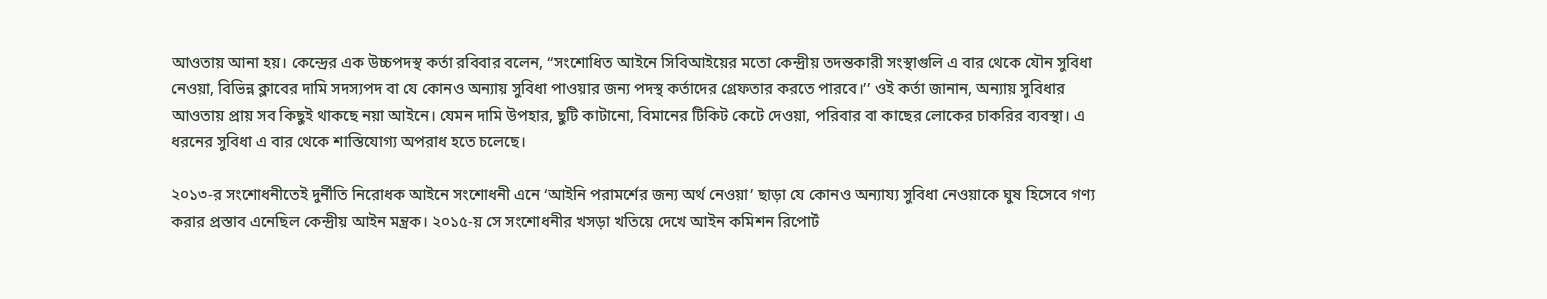আওতায় আনা হয়। কেন্দ্রের এক উচ্চপদস্থ কর্তা রবিবার বলেন, ‘‘সংশোধিত আইনে সিবিআইয়ের মতো কেন্দ্রীয় তদন্তকারী সংস্থাগুলি এ বার থেকে যৌন সুবিধা নেওয়া, বিভিন্ন ক্লাবের দামি সদস্যপদ বা যে কোনও অন্যায় সুবিধা পাওয়ার জন্য পদস্থ কর্তাদের গ্রেফতার করতে পারবে।’’ ওই কর্তা জানান, অন্যায় সুবিধার আওতায় প্রায় সব কিছুই থাকছে নয়া আইনে। যেমন দামি উপহার, ছুটি কাটানো, বিমানের টিকিট কেটে দেওয়া, পরিবার বা কাছের লোকের চাকরির ব্যবস্থা। এ ধরনের সুবিধা এ বার থেকে শাস্তিযোগ্য অপরাধ হতে চলেছে।

২০১৩-র সংশোধনীতেই দুর্নীতি নিরোধক আইনে সংশোধনী এনে ‘আইনি পরামর্শের জন্য অর্থ নেওয়া’ ছাড়া যে কোনও অন্যায্য সুবিধা নেওয়াকে ঘুষ হিসেবে গণ্য করার প্রস্তাব এনেছিল কেন্দ্রীয় আইন মন্ত্রক। ২০১৫-য় সে সংশোধনীর খসড়া খতিয়ে দেখে আইন কমিশন রিপোর্ট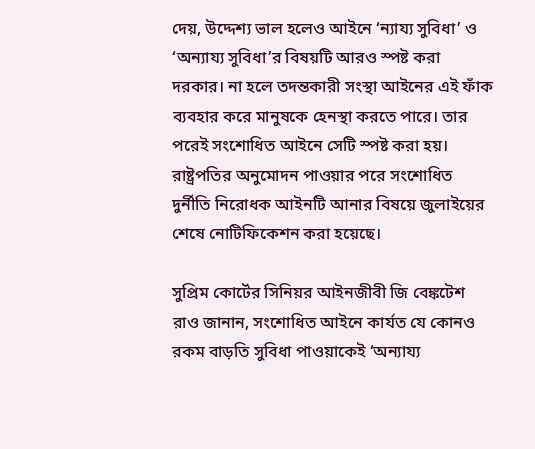দেয়, উদ্দেশ্য ভাল হলেও আইনে ‘ন্যায্য সুবিধা’ ও ‘অন্যায্য সুবিধা’র বিষয়টি আরও স্পষ্ট করা দরকার। না হলে তদন্তকারী সংস্থা আইনের এই ফাঁক ব্যবহার করে মানুষকে হেনস্থা করতে পারে। তার পরেই সংশোধিত আইনে সেটি স্পষ্ট করা হয়। রাষ্ট্রপতির অনুমোদন পাওয়ার পরে সংশোধিত দুর্নীতি নিরোধক আইনটি আনার বিষয়ে জুলাইয়ের শেষে নোটিফিকেশন করা হয়েছে।

সুপ্রিম কোর্টের সিনিয়র আইনজীবী জি বেঙ্কটেশ রাও জানান, সংশোধিত আইনে কার্যত যে কোনও রকম বাড়তি সুবিধা পাওয়াকেই ‘অন্যায্য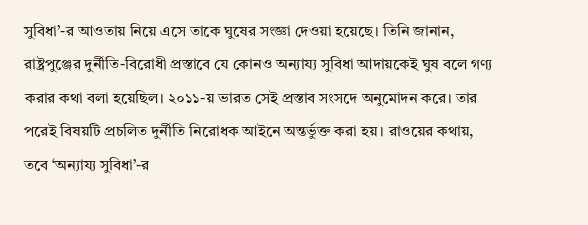সুবিধা’-র আওতায় নিয়ে এসে তাকে ঘুষের সংজ্ঞা দেওয়া হয়েছে। তিনি জানান, রাষ্ট্রপুঞ্জের দুর্নীতি-বিরোধী প্রস্তাবে যে কোনও অন্যায্য সুবিধা আদায়কেই ঘুষ বলে গণ্য করার কথা বলা হয়েছিল। ২০১১-য় ভারত সেই প্রস্তাব সংসদে অনুমোদন করে। তার পরেই বিষয়টি প্রচলিত দুর্নীতি নিরোধক আইনে অন্তর্ভুক্ত করা হয়। রাওয়ের কথায়, তবে ‘অন্যায্য সুবিধা’-র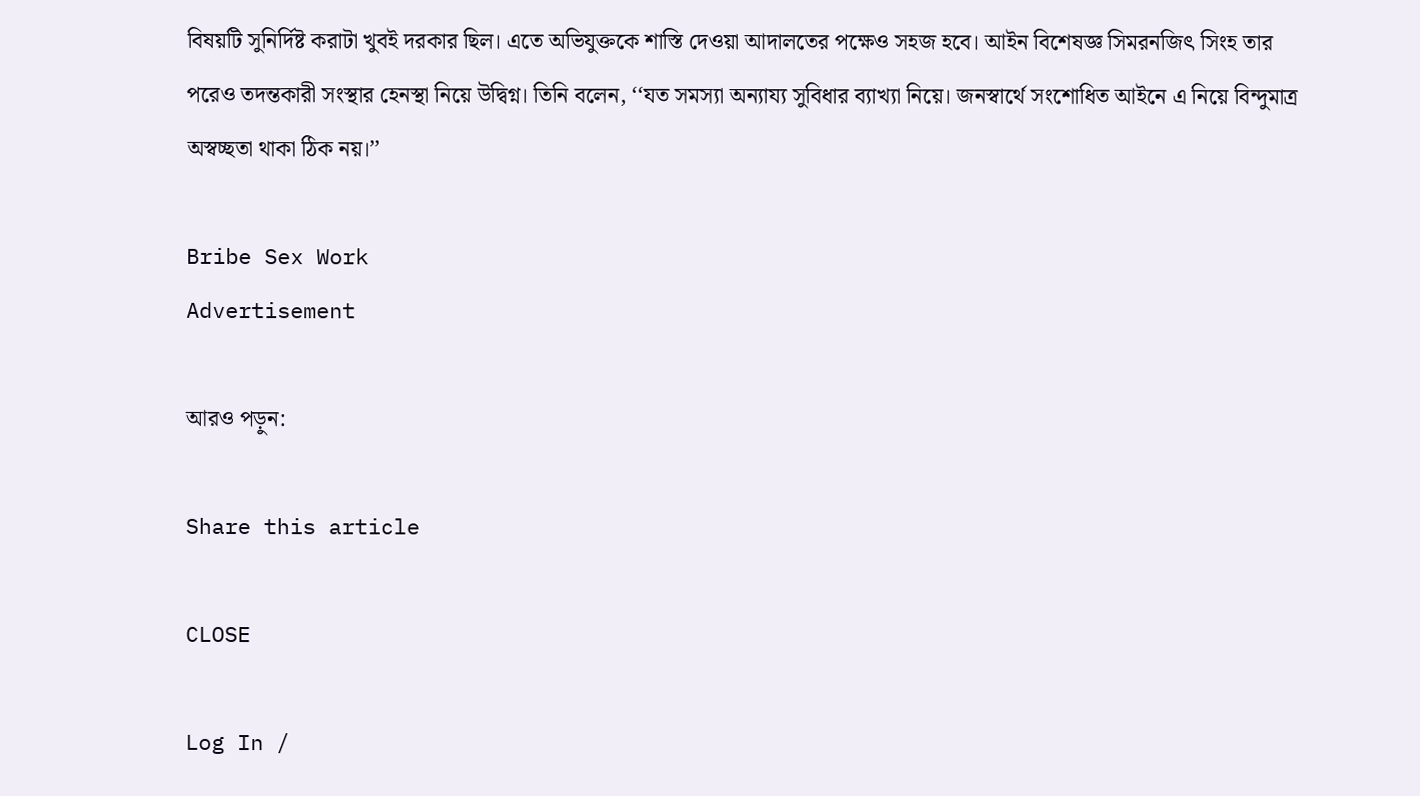বিষয়টি সুনির্দিষ্ট করাটা খুবই দরকার ছিল। এতে অভিযুক্তকে শাস্তি দেওয়া আদালতের পক্ষেও সহজ হবে। আইন বিশেষজ্ঞ সিমরনজিৎ সিংহ তার পরেও তদন্তকারী সংস্থার হেনস্থা নিয়ে উদ্বিগ্ন। তিনি বলেন, ‘‘যত সমস্যা অন্যায্য সুবিধার ব্যাখ্যা নিয়ে। জনস্বার্থে সংশোধিত আইনে এ নিয়ে বিন্দুমাত্র অস্বচ্ছতা থাকা ঠিক নয়।’’

Bribe Sex Work
Advertisement

আরও পড়ুন:

Share this article

CLOSE

Log In /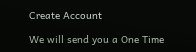Create Account

We will send you a One Time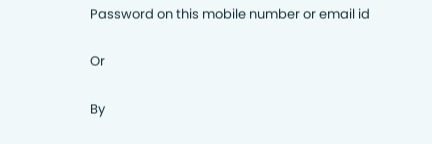Password on this mobile number or email id

Or

By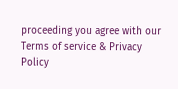proceeding you agree with our Terms of service & Privacy Policy